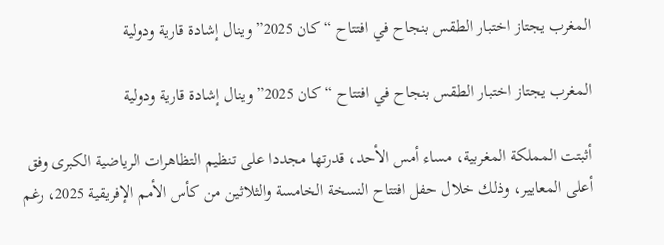المغرب يجتاز اختبار الطقس بنجاح في افتتاح “كان 2025” وينال إشادة قارية ودولية

المغرب يجتاز اختبار الطقس بنجاح في افتتاح “كان 2025” وينال إشادة قارية ودولية

أثبتت المملكة المغربية، مساء أمس الأحد، قدرتها مجددا على تنظيم التظاهرات الرياضية الكبرى وفق أعلى المعايير، وذلك خلال حفل افتتاح النسخة الخامسة والثلاثين من كأس الأمم الإفريقية 2025، رغم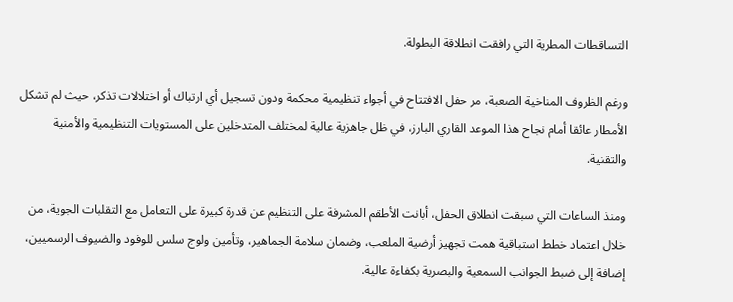التساقطات المطرية التي رافقت انطلاقة البطولة.

ورغم الظروف المناخية الصعبة، مر حفل الافتتاح في أجواء تنظيمية محكمة ودون تسجيل أي ارتباك أو اختلالات تذكر، حيث لم تشكل الأمطار عائقا أمام نجاح هذا الموعد القاري البارز، في ظل جاهزية عالية لمختلف المتدخلين على المستويات التنظيمية والأمنية والتقنية.

ومنذ الساعات التي سبقت انطلاق الحفل، أبانت الأطقم المشرفة على التنظيم عن قدرة كبيرة على التعامل مع التقلبات الجوية، من خلال اعتماد خطط استباقية همت تجهيز أرضية الملعب، وضمان سلامة الجماهير، وتأمين ولوج سلس للوفود والضيوف الرسميين، إضافة إلى ضبط الجوانب السمعية والبصرية بكفاءة عالية.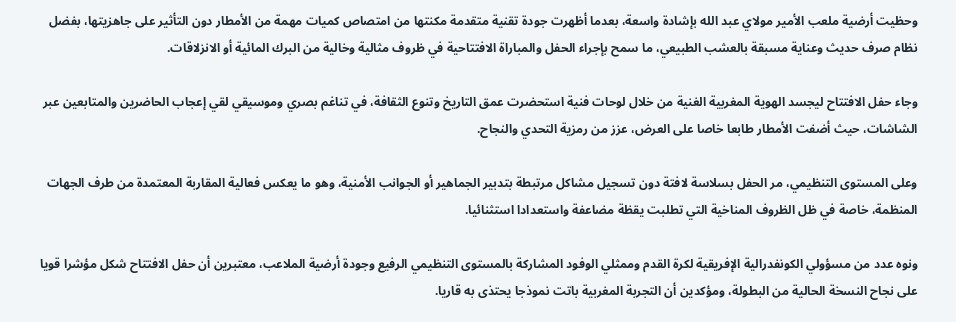وحظيت أرضية ملعب الأمير مولاي عبد الله بإشادة واسعة، بعدما أظهرت جودة تقنية متقدمة مكنتها من امتصاص كميات مهمة من الأمطار دون التأثير على جاهزيتها، بفضل نظام صرف حديث وعناية مسبقة بالعشب الطبيعي، ما سمح بإجراء الحفل والمباراة الافتتاحية في ظروف مثالية وخالية من البرك المائية أو الانزلاقات.

وجاء حفل الافتتاح ليجسد الهوية المغربية الغنية من خلال لوحات فنية استحضرت عمق التاريخ وتنوع الثقافة، في تناغم بصري وموسيقي لقي إعجاب الحاضرين والمتابعين عبر الشاشات، حيث أضفت الأمطار طابعا خاصا على العرض، عزز من رمزية التحدي والنجاح.

وعلى المستوى التنظيمي، مر الحفل بسلاسة لافتة دون تسجيل مشاكل مرتبطة بتدبير الجماهير أو الجوانب الأمنية، وهو ما يعكس فعالية المقاربة المعتمدة من طرف الجهات المنظمة، خاصة في ظل الظروف المناخية التي تطلبت يقظة مضاعفة واستعدادا استثنائيا.

ونوه عدد من مسؤولي الكونفدرالية الإفريقية لكرة القدم وممثلي الوفود المشاركة بالمستوى التنظيمي الرفيع وجودة أرضية الملاعب، معتبرين أن حفل الافتتاح شكل مؤشرا قويا على نجاح النسخة الحالية من البطولة، ومؤكدين أن التجربة المغربية باتت نموذجا يحتذى به قاريا.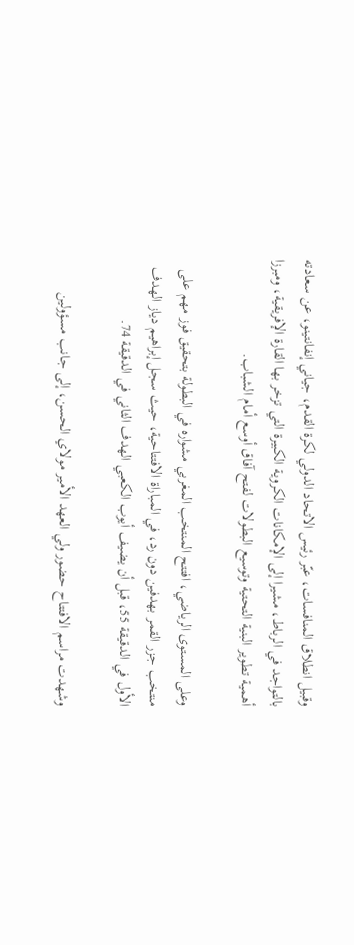وقبيل انطلاق المنافسات، عبّر رئيس الاتحاد الدولي لكرة القدم، جياني إنفانتينو، عن سعادته بالتواجد في الرباط، مشيرا إلى الإمكانات الكروية الكبيرة التي تزخر بها القارة الإفريقية، ومبرزا أهمية تطوير البنية التحتية وتوسيع البطولات لفتح آفاق أوسع أمام الشباب.

وعلى المستوى الرياضي، افتتح المنتخب المغربي مشواره في البطولة بتحقيق فوز مهم على منتخب جزر القمر بهدفين دون رد، في المباراة الافتتاحية، حيث سجل إبراهيم دياز الهدف الأول في الدقيقة 55، قبل أن يضيف أيوب الكعبي الهدف الثاني في الدقيقة 74.

وشهدت مراسم الافتتاح حضور ولي العهد الأمير مولاي الحسن، إلى جانب مسؤولين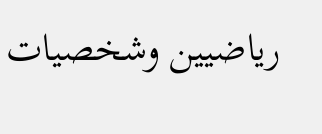رياضيين وشخصيات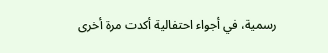رسمية، في أجواء احتفالية أكدت مرة أخرى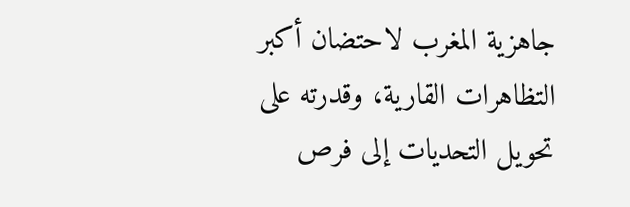جاهزية المغرب لاحتضان أكبر التظاهرات القارية، وقدرته على تحويل التحديات إلى فرص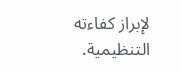لإبراز كفاءته التنظيمية.